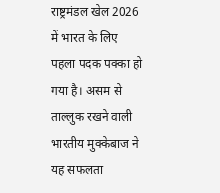राष्ट्रमंडल खेल 2026 में भारत के लिए पहला पदक पक्का हो गया है। असम से ताल्लुक रखने वाली भारतीय मुक्केबाज ने यह सफलता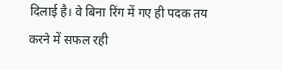दिलाई है। वे बिना रिंग में गए ही पदक तय करने में सफल रही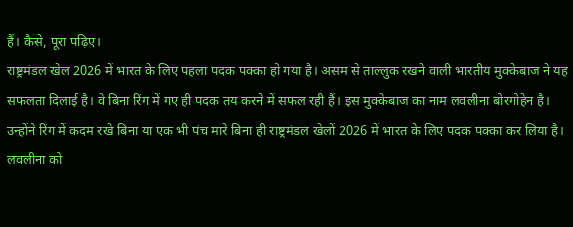हैं। कैसे, पूरा पढ़िए।
राष्ट्रमंडल खेल 2026 में भारत के लिए पहला पदक पक्का हो गया है। असम से ताल्लुक रखने वाली भारतीय मुक्केबाज ने यह सफलता दिलाई है। वे बिना रिंग में गए ही पदक तय करने में सफल रही हैं। इस मुक्केबाज का नाम लवलीना बोरगोहेन है। उन्होंने रिंग में कदम रखे बिना या एक भी पंच मारे बिना ही राष्ट्रमंडल खेलों 2026 में भारत के लिए पदक पक्का कर लिया है।
लवलीना को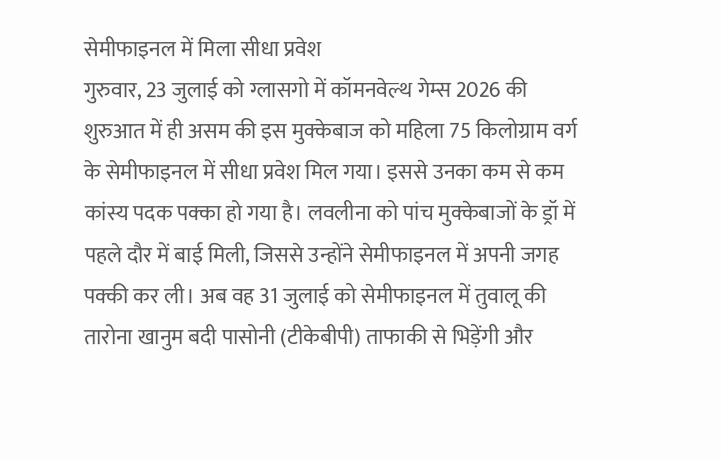सेमीफाइनल में मिला सीधा प्रवेश
गुरुवार, 23 जुलाई को ग्लासगो में कॉमनवेल्थ गेम्स 2026 की शुरुआत में ही असम की इस मुक्केबाज को महिला 75 किलोग्राम वर्ग के सेमीफाइनल में सीधा प्रवेश मिल गया। इससे उनका कम से कम कांस्य पदक पक्का हो गया है। लवलीना को पांच मुक्केबाजों के ड्रॉ में पहले दौर में बाई मिली, जिससे उन्होंने सेमीफाइनल में अपनी जगह पक्की कर ली। अब वह 31 जुलाई को सेमीफाइनल में तुवालू की तारोना खानुम बदी पासोनी (टीकेबीपी) ताफाकी से भिड़ेंगी और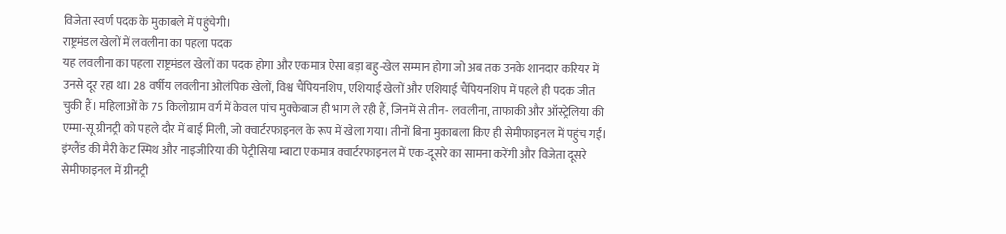विजेता स्वर्ण पदक के मुकाबले में पहुंचेगी।
राष्ट्रमंडल खेलों में लवलीना का पहला पदक
यह लवलीना का पहला राष्ट्रमंडल खेलों का पदक होगा और एकमात्र ऐसा बड़ा बहु-खेल सम्मान होगा जो अब तक उनके शानदार करियर में उनसे दूर रहा था। 28 वर्षीय लवलीना ओलंपिक खेलों, विश्व चैंपियनशिप, एशियाई खेलों और एशियाई चैंपियनशिप में पहले ही पदक जीत चुकी हैं। महिलाओं के 75 किलोग्राम वर्ग में केवल पांच मुक्केबाज ही भाग ले रही हैं, जिनमें से तीन- लवलीना, ताफाकी और ऑस्ट्रेलिया की एम्मा-सू ग्रीनट्री को पहले दौर में बाई मिली, जो क्वार्टरफाइनल के रूप में खेला गया। तीनों बिना मुकाबला किए ही सेमीफाइनल में पहुंच गईं। इंग्लैंड की मैरी केट स्मिथ और नाइजीरिया की पेट्रीसिया म्बाटा एकमात्र क्वार्टरफाइनल में एक-दूसरे का सामना करेंगी और विजेता दूसरे सेमीफाइनल में ग्रीनट्री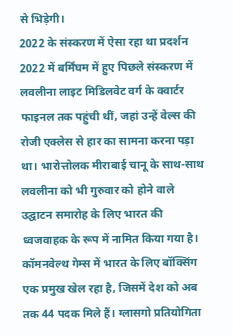से भिड़ेगी।
2022 के संस्करण में ऐसा रहा था प्रदर्शन
2022 में बर्मिंघम में हुए पिछले संस्करण में लवलीना लाइट मिडिलवेट वर्ग के क्वार्टर फाइनल तक पहुंची थीं, जहां उन्हें वेल्स की रोजी एक्लेस से हार का सामना करना पड़ा था। भारोत्तोलक मीराबाई चानू के साथ-साथ लवलीना को भी गुरुवार को होने वाले उद्घाटन समारोह के लिए भारत की ध्वजवाहक के रूप में नामित किया गया है। कॉमनवेल्थ गेम्स में भारत के लिए बॉक्सिंग एक प्रमुख खेल रहा है, जिसमें देश को अब तक 44 पदक मिले हैं। ग्लासगो प्रतियोगिता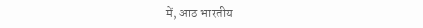में, आठ भारतीय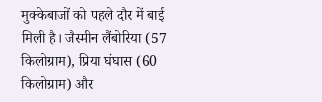मुक्केबाजों को पहले दौर में बाई मिली है। जैस्मीन लैंबोरिया (57 किलोग्राम), प्रिया घंघास (60 किलोग्राम) और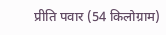प्रीति पवार (54 किलोग्राम)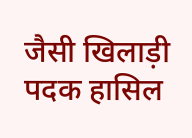जैसी खिलाड़ी पदक हासिल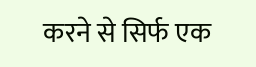करने से सिर्फ एक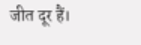जीत दूर हैं।